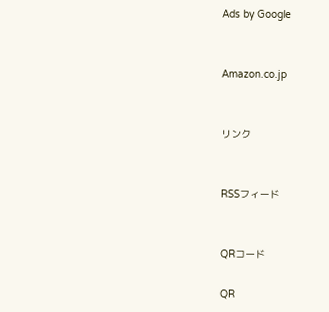Ads by Google


Amazon.co.jp


リンク


RSSフィード


QRコード

QR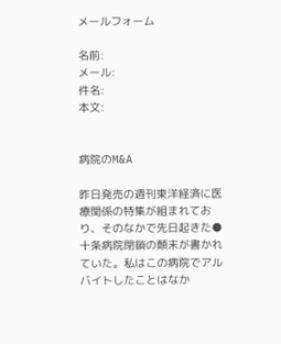メールフォーム

名前:
メール:
件名:
本文:


病院のM&A

昨日発売の週刊東洋経済に医療関係の特集が組まれており、そのなかで先日起きた●十条病院閉鎖の顛末が書かれていた。私はこの病院でアルバイトしたことはなか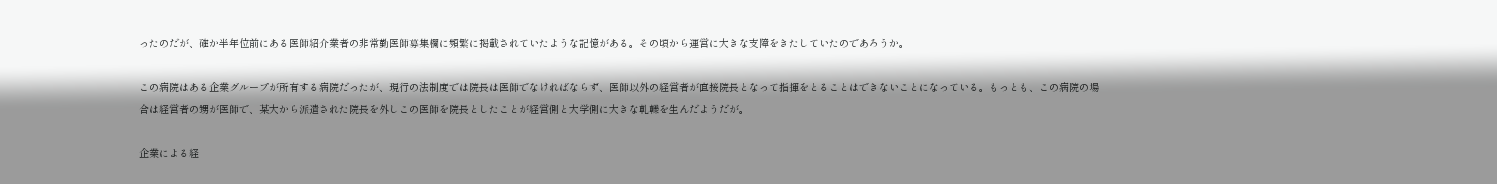ったのだが、確か半年位前にある医師紹介業者の非常勤医師募集欄に頻繁に掲載されていたような記憶がある。その頃から運営に大きな支障をきたしていたのであろうか。

この病院はある企業グループが所有する病院だったが、現行の法制度では院長は医師でなければならず、医師以外の経営者が直接院長となって指揮をとることはできないことになっている。もっとも、この病院の場合は経営者の甥が医師で、某大から派遣された院長を外しこの医師を院長としたことが経営側と大学側に大きな軋轢を生んだようだが。

企業による経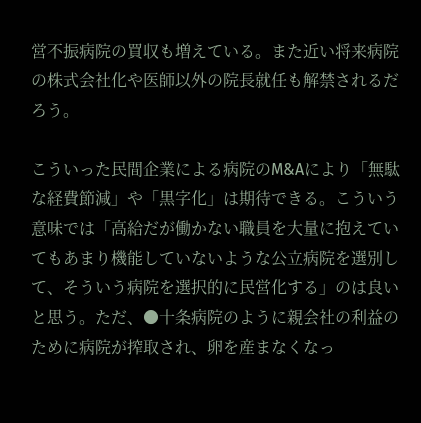営不振病院の買収も増えている。また近い将来病院の株式会社化や医師以外の院長就任も解禁されるだろう。

こういった民間企業による病院のM&Aにより「無駄な経費節減」や「黒字化」は期待できる。こういう意味では「高給だが働かない職員を大量に抱えていてもあまり機能していないような公立病院を選別して、そういう病院を選択的に民営化する」のは良いと思う。ただ、●十条病院のように親会社の利益のために病院が搾取され、卵を産まなくなっ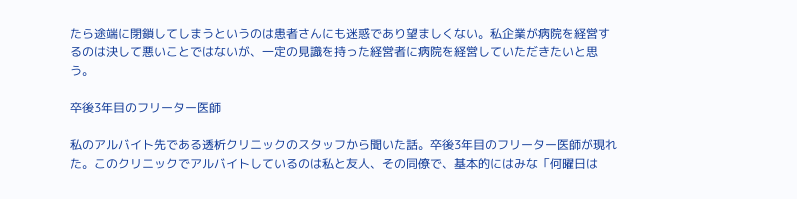たら途端に閉鎖してしまうというのは患者さんにも迷惑であり望ましくない。私企業が病院を経営するのは決して悪いことではないが、一定の見識を持った経営者に病院を経営していただきたいと思う。

卒後3年目のフリーター医師

私のアルバイト先である透析クリニックのスタッフから聞いた話。卒後3年目のフリーター医師が現れた。このクリニックでアルバイトしているのは私と友人、その同僚で、基本的にはみな「何曜日は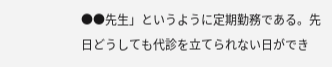●●先生」というように定期勤務である。先日どうしても代診を立てられない日ができ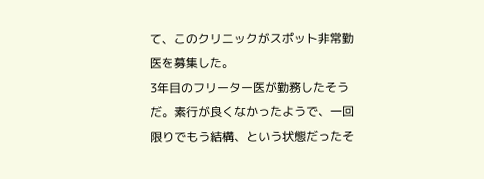て、このクリニックがスポット非常勤医を募集した。
3年目のフリーター医が勤務したそうだ。素行が良くなかったようで、一回限りでもう結構、という状態だったそ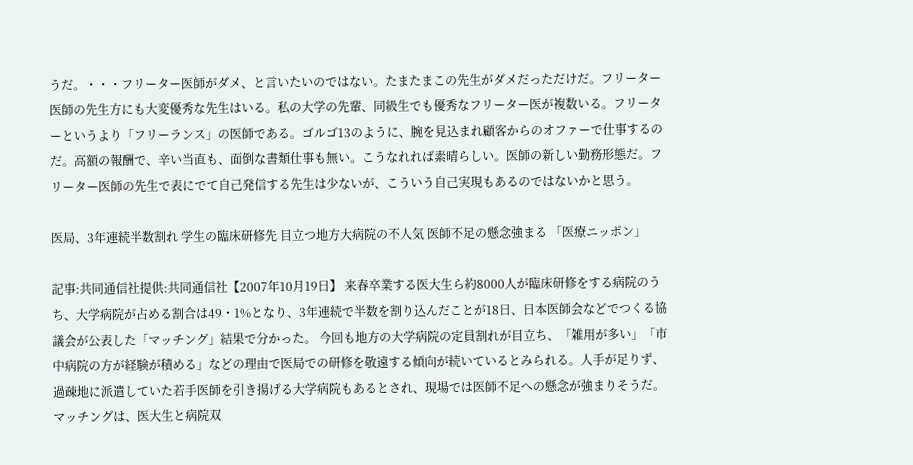うだ。・・・フリーター医師がダメ、と言いたいのではない。たまたまこの先生がダメだっただけだ。フリーター医師の先生方にも大変優秀な先生はいる。私の大学の先輩、同級生でも優秀なフリーター医が複数いる。フリーターというより「フリーランス」の医師である。ゴルゴ13のように、腕を見込まれ顧客からのオファーで仕事するのだ。高額の報酬で、辛い当直も、面倒な書類仕事も無い。こうなれれば素晴らしい。医師の新しい勤務形態だ。フリーター医師の先生で表にでて自己発信する先生は少ないが、こういう自己実現もあるのではないかと思う。

医局、3年連続半数割れ 学生の臨床研修先 目立つ地方大病院の不人気 医師不足の懸念強まる 「医療ニッポン」

記事:共同通信社提供:共同通信社【2007年10月19日】 来春卒業する医大生ら約8000人が臨床研修をする病院のうち、大学病院が占める割合は49・1%となり、3年連続で半数を割り込んだことが18日、日本医師会などでつくる協議会が公表した「マッチング」結果で分かった。 今回も地方の大学病院の定員割れが目立ち、「雑用が多い」「市中病院の方が経験が積める」などの理由で医局での研修を敬遠する傾向が続いているとみられる。人手が足りず、過疎地に派遣していた若手医師を引き揚げる大学病院もあるとされ、現場では医師不足への懸念が強まりそうだ。 マッチングは、医大生と病院双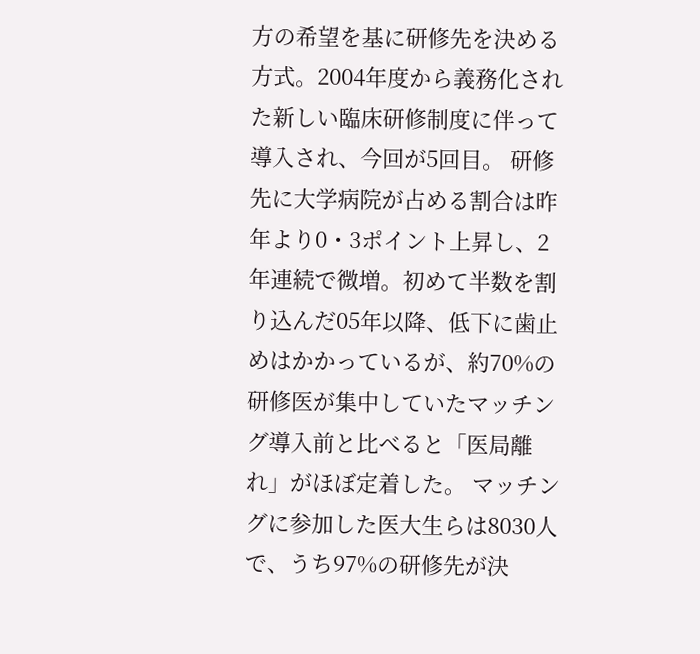方の希望を基に研修先を決める方式。2004年度から義務化された新しい臨床研修制度に伴って導入され、今回が5回目。 研修先に大学病院が占める割合は昨年より0・3ポイント上昇し、2年連続で微増。初めて半数を割り込んだ05年以降、低下に歯止めはかかっているが、約70%の研修医が集中していたマッチング導入前と比べると「医局離れ」がほぼ定着した。 マッチングに参加した医大生らは8030人で、うち97%の研修先が決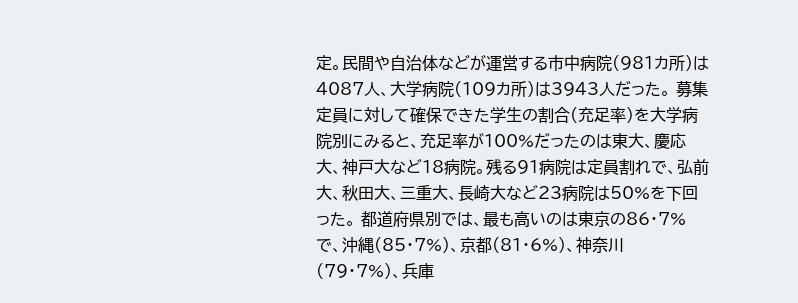定。民間や自治体などが運営する市中病院(981カ所)は4087人、大学病院(109カ所)は3943人だった。 募集定員に対して確保できた学生の割合(充足率)を大学病院別にみると、充足率が100%だったのは東大、慶応大、神戸大など18病院。残る91病院は定員割れで、弘前大、秋田大、三重大、長崎大など23病院は50%を下回った。 都道府県別では、最も高いのは東京の86・7%で、沖縄(85・7%)、京都(81・6%)、神奈川(79・7%)、兵庫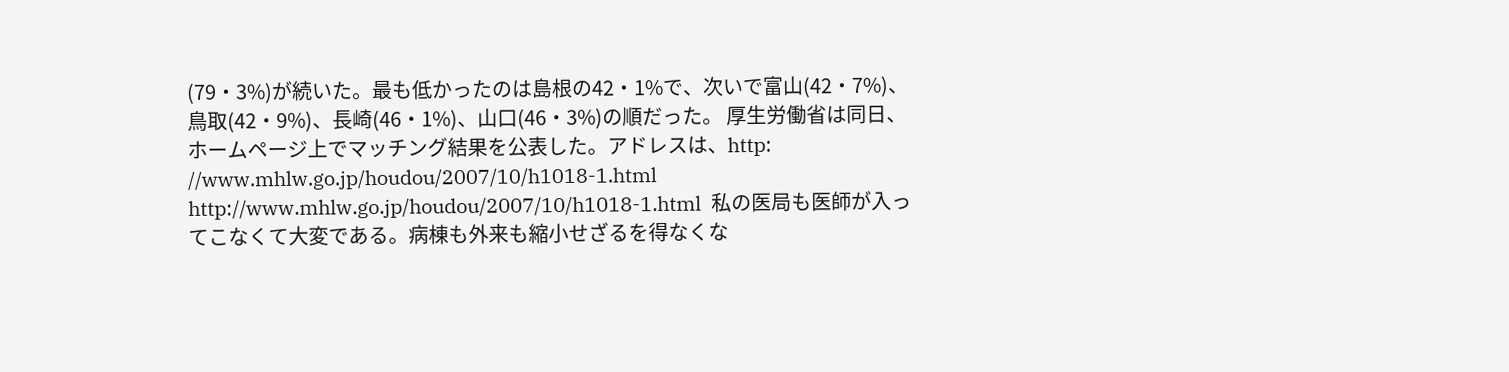(79・3%)が続いた。最も低かったのは島根の42・1%で、次いで富山(42・7%)、鳥取(42・9%)、長崎(46・1%)、山口(46・3%)の順だった。 厚生労働省は同日、ホームページ上でマッチング結果を公表した。アドレスは、http: //www.mhlw.go.jp/houdou/2007/10/h1018-1.html http://www.mhlw.go.jp/houdou/2007/10/h1018-1.html  私の医局も医師が入ってこなくて大変である。病棟も外来も縮小せざるを得なくな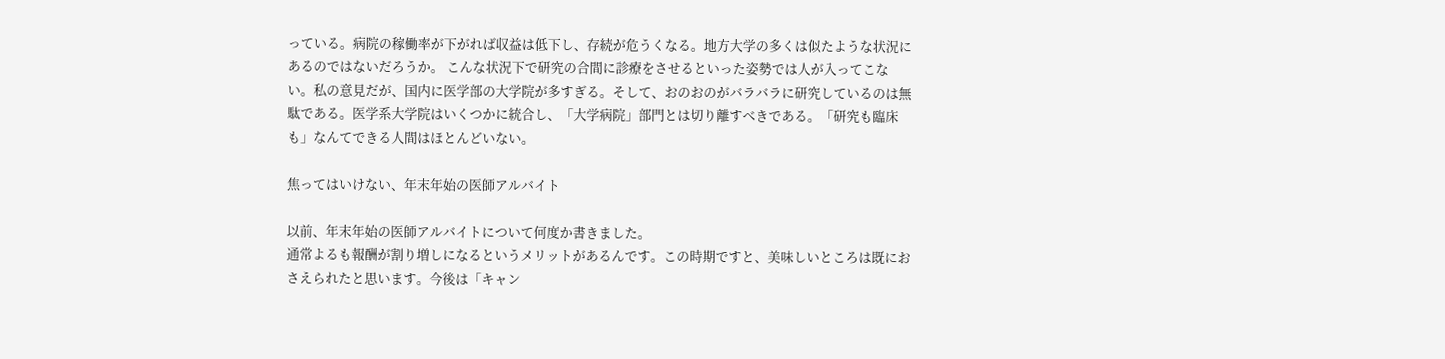っている。病院の稼働率が下がれば収益は低下し、存続が危うくなる。地方大学の多くは似たような状況にあるのではないだろうか。 こんな状況下で研究の合間に診療をさせるといった姿勢では人が入ってこない。私の意見だが、国内に医学部の大学院が多すぎる。そして、おのおのがバラバラに研究しているのは無駄である。医学系大学院はいくつかに統合し、「大学病院」部門とは切り離すべきである。「研究も臨床も」なんてできる人間はほとんどいない。

焦ってはいけない、年末年始の医師アルバイト

以前、年末年始の医師アルバイトについて何度か書きました。
通常よるも報酬が割り増しになるというメリットがあるんです。この時期ですと、美味しいところは既におさえられたと思います。今後は「キャン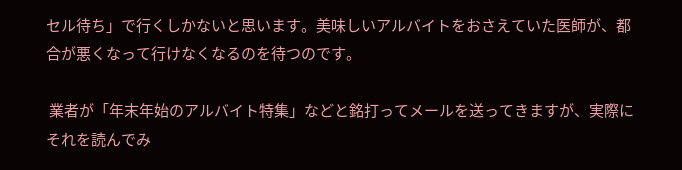セル待ち」で行くしかないと思います。美味しいアルバイトをおさえていた医師が、都合が悪くなって行けなくなるのを待つのです。

 業者が「年末年始のアルバイト特集」などと銘打ってメールを送ってきますが、実際にそれを読んでみ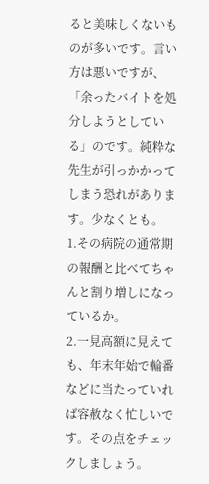ると美味しくないものが多いです。言い方は悪いですが、「余ったバイトを処分しようとしている」のです。純粋な先生が引っかかってしまう恐れがあります。少なくとも。
1.その病院の通常期の報酬と比べてちゃんと割り増しになっているか。
2.一見高額に見えても、年末年始で輪番などに当たっていれば容赦なく忙しいです。その点をチェックしましょう。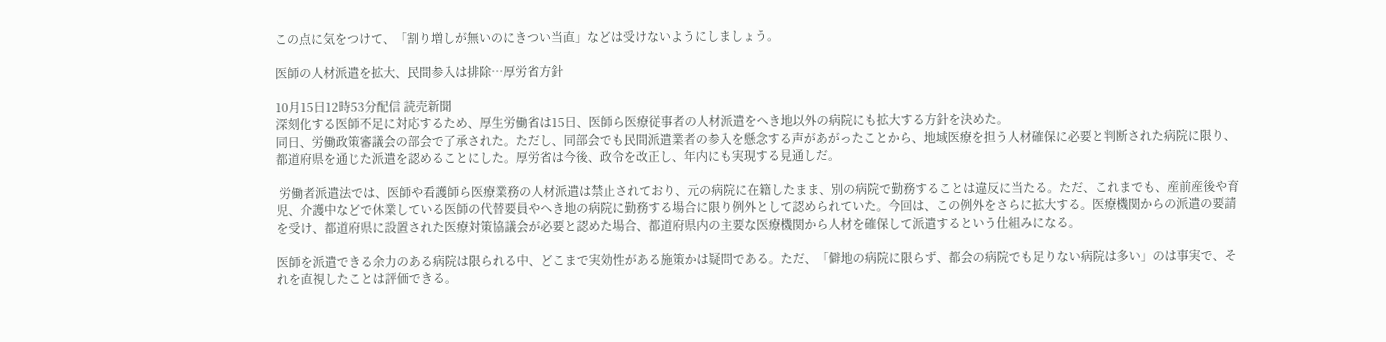この点に気をつけて、「割り増しが無いのにきつい当直」などは受けないようにしましょう。

医師の人材派遣を拡大、民間参入は排除…厚労省方針

10月15日12時53分配信 読売新聞
深刻化する医師不足に対応するため、厚生労働省は15日、医師ら医療従事者の人材派遣をへき地以外の病院にも拡大する方針を決めた。
同日、労働政策審議会の部会で了承された。ただし、同部会でも民間派遣業者の参入を懸念する声があがったことから、地域医療を担う人材確保に必要と判断された病院に限り、都道府県を通じた派遣を認めることにした。厚労省は今後、政令を改正し、年内にも実現する見通しだ。

 労働者派遣法では、医師や看護師ら医療業務の人材派遣は禁止されており、元の病院に在籍したまま、別の病院で勤務することは違反に当たる。ただ、これまでも、産前産後や育児、介護中などで休業している医師の代替要員やへき地の病院に勤務する場合に限り例外として認められていた。今回は、この例外をさらに拡大する。医療機関からの派遣の要請を受け、都道府県に設置された医療対策協議会が必要と認めた場合、都道府県内の主要な医療機関から人材を確保して派遣するという仕組みになる。

医師を派遣できる余力のある病院は限られる中、どこまで実効性がある施策かは疑問である。ただ、「僻地の病院に限らず、都会の病院でも足りない病院は多い」のは事実で、それを直視したことは評価できる。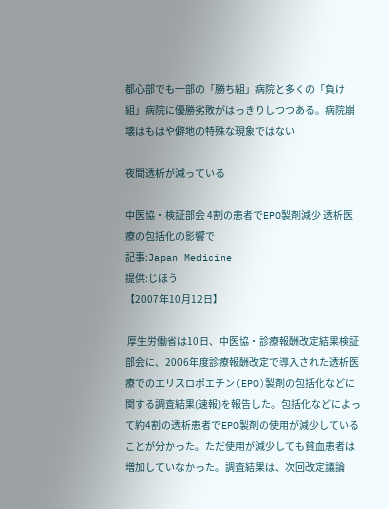都心部でも一部の「勝ち組」病院と多くの「負け組」病院に優勝劣敗がはっきりしつつある。病院崩壊はもはや僻地の特殊な現象ではない

夜間透析が減っている

中医協・検証部会 4割の患者でEPO製剤減少 透析医療の包括化の影響で
記事:Japan Medicine
提供:じほう
【2007年10月12日】

 厚生労働省は10日、中医協・診療報酬改定結果検証部会に、2006年度診療報酬改定で導入された透析医療でのエリスロポエチン(EPO)製剤の包括化などに関する調査結果(速報)を報告した。包括化などによって約4割の透析患者でEPO製剤の使用が減少していることが分かった。ただ使用が減少しても貧血患者は増加していなかった。調査結果は、次回改定議論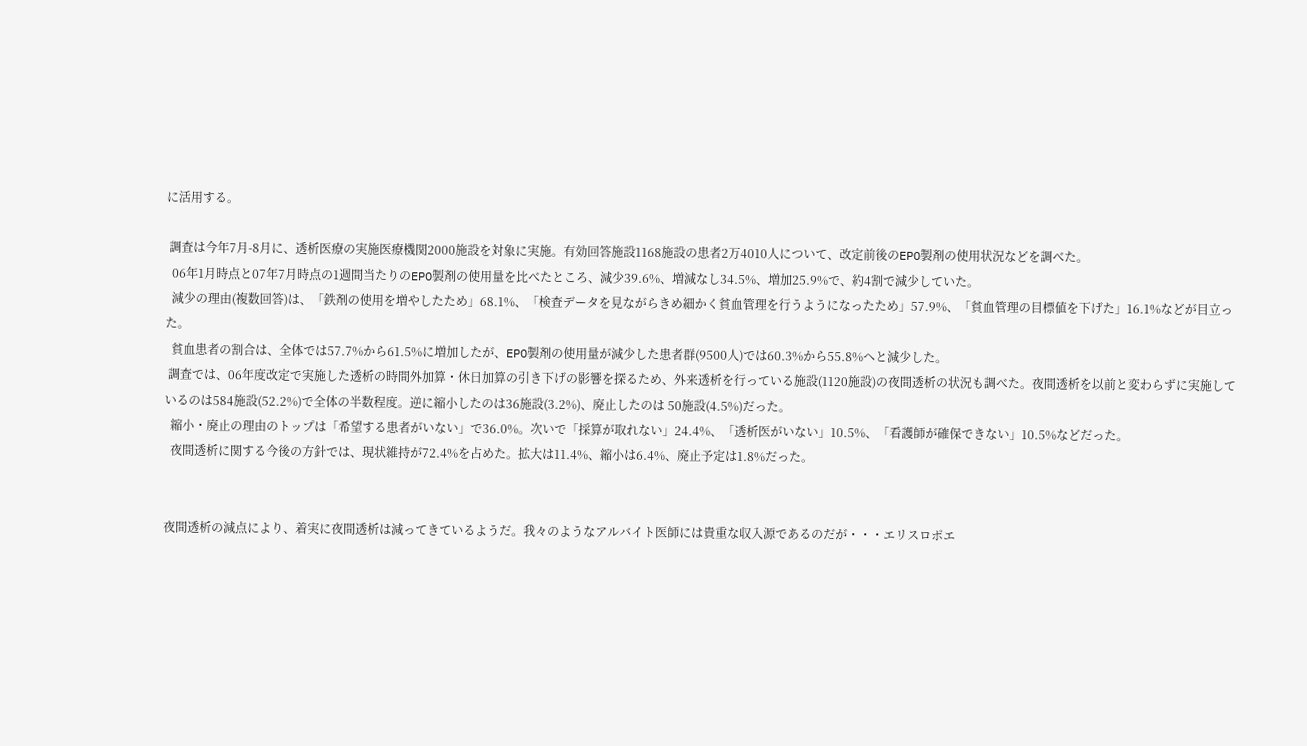に活用する。

 調査は今年7月-8月に、透析医療の実施医療機関2000施設を対象に実施。有効回答施設1168施設の患者2万4010人について、改定前後のEPO製剤の使用状況などを調べた。
  06年1月時点と07年7月時点の1週間当たりのEPO製剤の使用量を比べたところ、減少39.6%、増減なし34.5%、増加25.9%で、約4割で減少していた。
  減少の理由(複数回答)は、「鉄剤の使用を増やしたため」68.1%、「検査データを見ながらきめ細かく貧血管理を行うようになったため」57.9%、「貧血管理の目標値を下げた」16.1%などが目立った。
  貧血患者の割合は、全体では57.7%から61.5%に増加したが、EPO製剤の使用量が減少した患者群(9500人)では60.3%から55.8%へと減少した。
 調査では、06年度改定で実施した透析の時間外加算・休日加算の引き下げの影響を探るため、外来透析を行っている施設(1120施設)の夜間透析の状況も調べた。夜間透析を以前と変わらずに実施しているのは584施設(52.2%)で全体の半数程度。逆に縮小したのは36施設(3.2%)、廃止したのは 50施設(4.5%)だった。
  縮小・廃止の理由のトップは「希望する患者がいない」で36.0%。次いで「採算が取れない」24.4%、「透析医がいない」10.5%、「看護師が確保できない」10.5%などだった。
  夜間透析に関する今後の方針では、現状維持が72.4%を占めた。拡大は11.4%、縮小は6.4%、廃止予定は1.8%だった。


夜間透析の減点により、着実に夜間透析は減ってきているようだ。我々のようなアルバイト医師には貴重な収入源であるのだが・・・エリスロポエ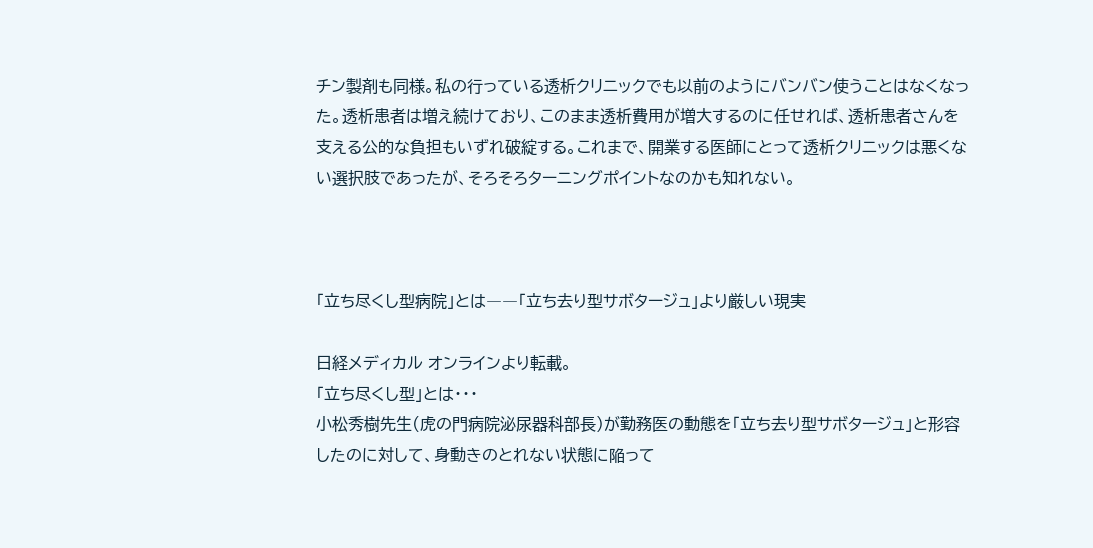チン製剤も同様。私の行っている透析クリニックでも以前のようにバンバン使うことはなくなった。透析患者は増え続けており、このまま透析費用が増大するのに任せれば、透析患者さんを支える公的な負担もいずれ破綻する。これまで、開業する医師にとって透析クリニックは悪くない選択肢であったが、そろそろターニングポイントなのかも知れない。



「立ち尽くし型病院」とは――「立ち去り型サボタージュ」より厳しい現実

日経メディカル オンラインより転載。
「立ち尽くし型」とは・・・
小松秀樹先生(虎の門病院泌尿器科部長)が勤務医の動態を「立ち去り型サボタージュ」と形容したのに対して、身動きのとれない状態に陥って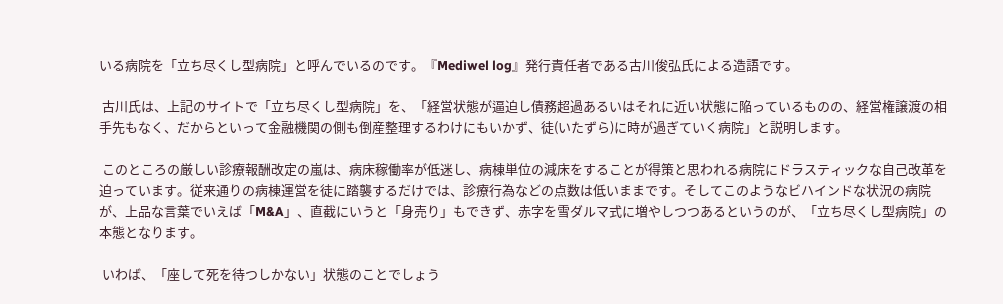いる病院を「立ち尽くし型病院」と呼んでいるのです。『Mediwel log』発行責任者である古川俊弘氏による造語です。

 古川氏は、上記のサイトで「立ち尽くし型病院」を、「経営状態が逼迫し債務超過あるいはそれに近い状態に陥っているものの、経営権譲渡の相手先もなく、だからといって金融機関の側も倒産整理するわけにもいかず、徒(いたずら)に時が過ぎていく病院」と説明します。

 このところの厳しい診療報酬改定の嵐は、病床稼働率が低迷し、病棟単位の減床をすることが得策と思われる病院にドラスティックな自己改革を迫っています。従来通りの病棟運営を徒に踏襲するだけでは、診療行為などの点数は低いままです。そしてこのようなビハインドな状況の病院が、上品な言葉でいえば「M&A」、直截にいうと「身売り」もできず、赤字を雪ダルマ式に増やしつつあるというのが、「立ち尽くし型病院」の本態となります。

 いわば、「座して死を待つしかない」状態のことでしょう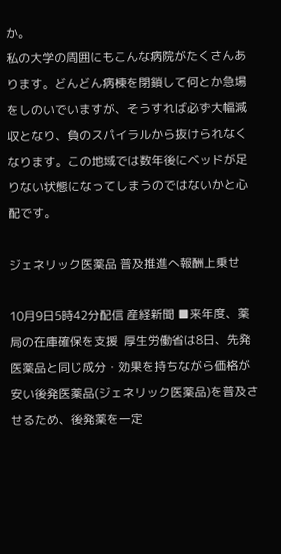か。
私の大学の周囲にもこんな病院がたくさんあります。どんどん病棟を閉鎖して何とか急場をしのいでいますが、そうすれば必ず大幅減収となり、負のスパイラルから抜けられなくなります。この地域では数年後にベッドが足りない状態になってしまうのではないかと心配です。

ジェネリック医薬品 普及推進へ報酬上乗せ

10月9日5時42分配信 産経新聞 ■来年度、薬局の在庫確保を支援  厚生労働省は8日、先発医薬品と同じ成分・効果を持ちながら価格が安い後発医薬品(ジェネリック医薬品)を普及させるため、後発薬を一定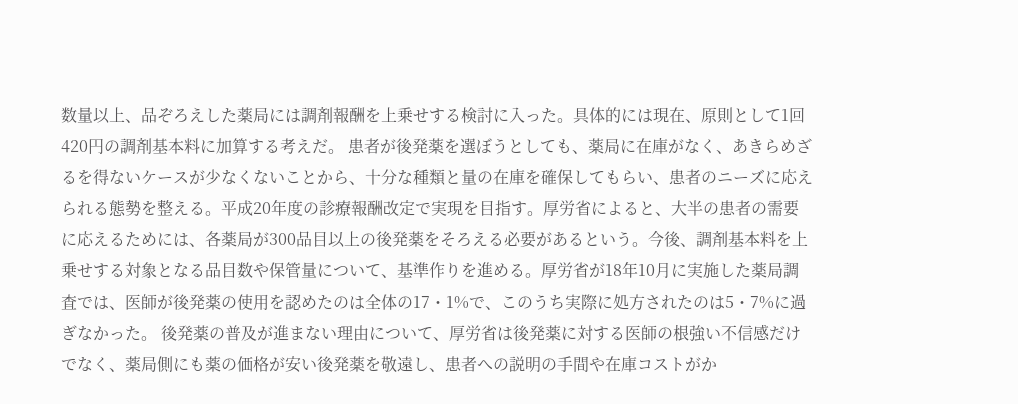数量以上、品ぞろえした薬局には調剤報酬を上乗せする検討に入った。具体的には現在、原則として1回420円の調剤基本料に加算する考えだ。 患者が後発薬を選ぼうとしても、薬局に在庫がなく、あきらめざるを得ないケースが少なくないことから、十分な種類と量の在庫を確保してもらい、患者のニーズに応えられる態勢を整える。平成20年度の診療報酬改定で実現を目指す。厚労省によると、大半の患者の需要に応えるためには、各薬局が300品目以上の後発薬をそろえる必要があるという。今後、調剤基本料を上乗せする対象となる品目数や保管量について、基準作りを進める。厚労省が18年10月に実施した薬局調査では、医師が後発薬の使用を認めたのは全体の17・1%で、このうち実際に処方されたのは5・7%に過ぎなかった。 後発薬の普及が進まない理由について、厚労省は後発薬に対する医師の根強い不信感だけでなく、薬局側にも薬の価格が安い後発薬を敬遠し、患者への説明の手間や在庫コストがか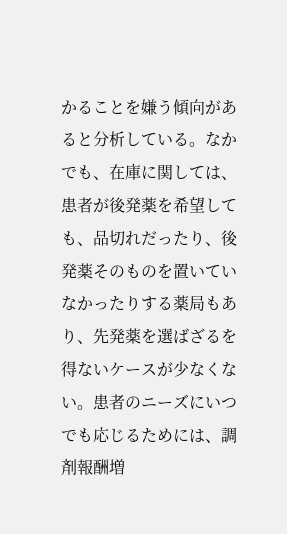かることを嫌う傾向があると分析している。なかでも、在庫に関しては、患者が後発薬を希望しても、品切れだったり、後発薬そのものを置いていなかったりする薬局もあり、先発薬を選ばざるを得ないケースが少なくない。患者のニーズにいつでも応じるためには、調剤報酬増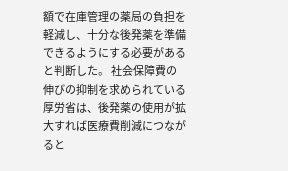額で在庫管理の薬局の負担を軽減し、十分な後発薬を準備できるようにする必要があると判断した。 社会保障費の伸びの抑制を求められている厚労省は、後発薬の使用が拡大すれば医療費削減につながると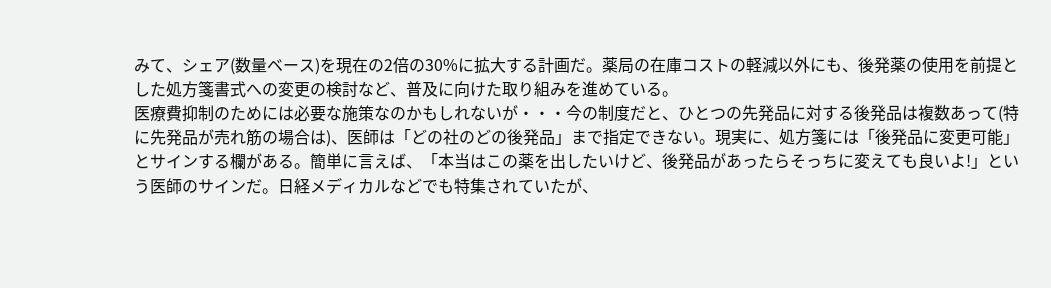みて、シェア(数量ベース)を現在の2倍の30%に拡大する計画だ。薬局の在庫コストの軽減以外にも、後発薬の使用を前提とした処方箋書式への変更の検討など、普及に向けた取り組みを進めている。
医療費抑制のためには必要な施策なのかもしれないが・・・今の制度だと、ひとつの先発品に対する後発品は複数あって(特に先発品が売れ筋の場合は)、医師は「どの社のどの後発品」まで指定できない。現実に、処方箋には「後発品に変更可能」とサインする欄がある。簡単に言えば、「本当はこの薬を出したいけど、後発品があったらそっちに変えても良いよ!」という医師のサインだ。日経メディカルなどでも特集されていたが、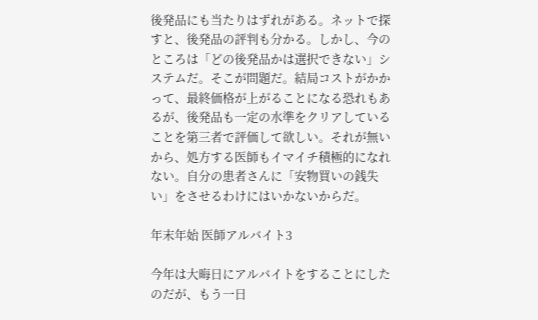後発品にも当たりはずれがある。ネットで探すと、後発品の評判も分かる。しかし、今のところは「どの後発品かは選択できない」システムだ。そこが問題だ。結局コストがかかって、最終価格が上がることになる恐れもあるが、後発品も一定の水準をクリアしていることを第三者で評価して欲しい。それが無いから、処方する医師もイマイチ積極的になれない。自分の患者さんに「安物買いの銭失い」をさせるわけにはいかないからだ。

年末年始 医師アルバイト3

今年は大晦日にアルバイトをすることにしたのだが、もう一日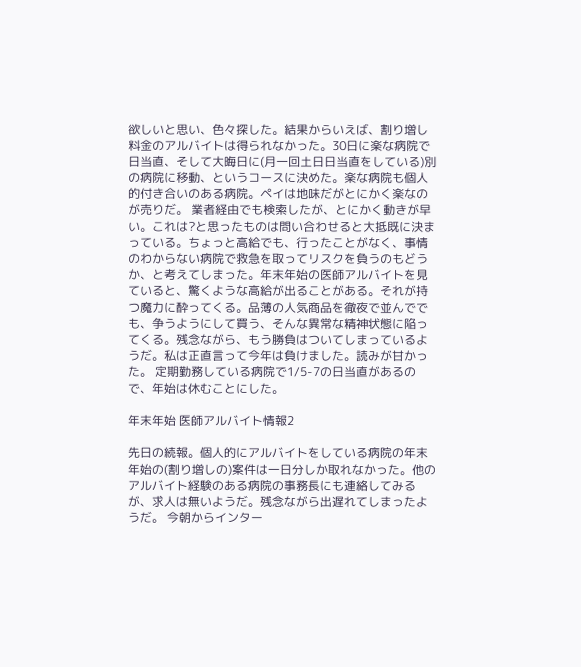欲しいと思い、色々探した。結果からいえば、割り増し料金のアルバイトは得られなかった。30日に楽な病院で日当直、そして大晦日に(月一回土日日当直をしている)別の病院に移動、というコースに決めた。楽な病院も個人的付き合いのある病院。ペイは地味だがとにかく楽なのが売りだ。 業者経由でも検索したが、とにかく動きが早い。これは?と思ったものは問い合わせると大抵既に決まっている。ちょっと高給でも、行ったことがなく、事情のわからない病院で救急を取ってリスクを負うのもどうか、と考えてしまった。年末年始の医師アルバイトを見ていると、驚くような高給が出ることがある。それが持つ魔力に酔ってくる。品薄の人気商品を徹夜で並んででも、争うようにして買う、そんな異常な精神状態に陥ってくる。残念ながら、もう勝負はついてしまっているようだ。私は正直言って今年は負けました。読みが甘かった。 定期勤務している病院で1/5-7の日当直があるので、年始は休むことにした。

年末年始 医師アルバイト情報2

先日の続報。個人的にアルバイトをしている病院の年末年始の(割り増しの)案件は一日分しか取れなかった。他のアルバイト経験のある病院の事務長にも連絡してみるが、求人は無いようだ。残念ながら出遅れてしまったようだ。 今朝からインター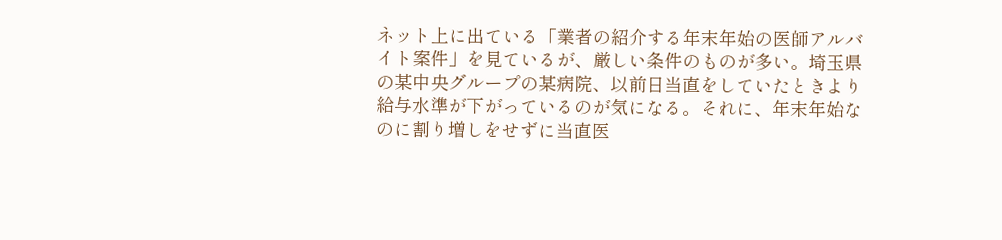ネット上に出ている「業者の紹介する年末年始の医師アルバイト案件」を見ているが、厳しい条件のものが多い。埼玉県の某中央グループの某病院、以前日当直をしていたときより給与水準が下がっているのが気になる。それに、年末年始なのに割り増しをせずに当直医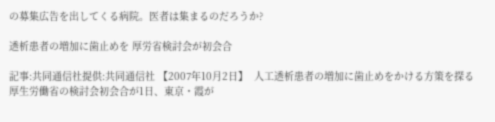の募集広告を出してくる病院。医者は集まるのだろうか?

透析患者の増加に歯止めを 厚労省検討会が初会合

記事:共同通信社提供:共同通信社 【2007年10月2日】  人工透析患者の増加に歯止めをかける方策を探る厚生労働省の検討会初会合が1日、東京・霞が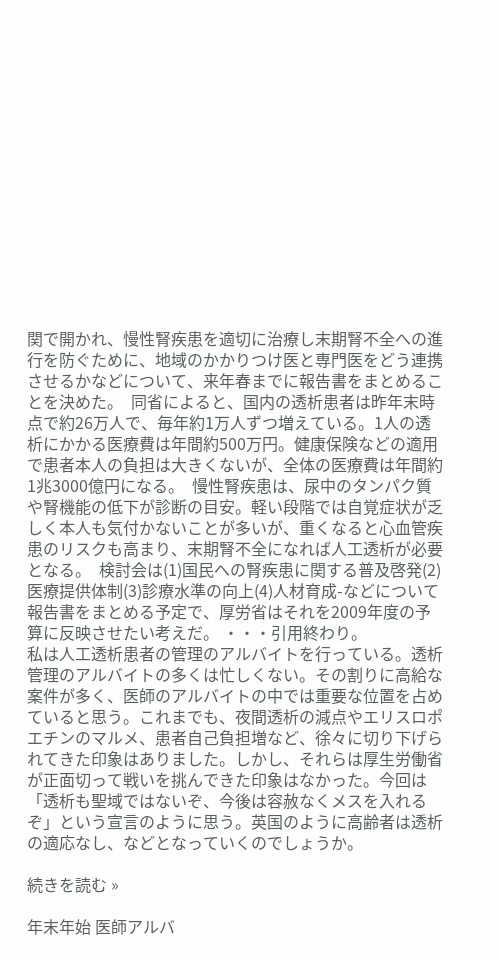関で開かれ、慢性腎疾患を適切に治療し末期腎不全への進行を防ぐために、地域のかかりつけ医と専門医をどう連携させるかなどについて、来年春までに報告書をまとめることを決めた。  同省によると、国内の透析患者は昨年末時点で約26万人で、毎年約1万人ずつ増えている。1人の透析にかかる医療費は年間約500万円。健康保険などの適用で患者本人の負担は大きくないが、全体の医療費は年間約1兆3000億円になる。  慢性腎疾患は、尿中のタンパク質や腎機能の低下が診断の目安。軽い段階では自覚症状が乏しく本人も気付かないことが多いが、重くなると心血管疾患のリスクも高まり、末期腎不全になれば人工透析が必要となる。  検討会は(1)国民への腎疾患に関する普及啓発(2)医療提供体制(3)診療水準の向上(4)人材育成-などについて報告書をまとめる予定で、厚労省はそれを2009年度の予算に反映させたい考えだ。 ・・・引用終わり。
私は人工透析患者の管理のアルバイトを行っている。透析管理のアルバイトの多くは忙しくない。その割りに高給な案件が多く、医師のアルバイトの中では重要な位置を占めていると思う。これまでも、夜間透析の減点やエリスロポエチンのマルメ、患者自己負担増など、徐々に切り下げられてきた印象はありました。しかし、それらは厚生労働省が正面切って戦いを挑んできた印象はなかった。今回は「透析も聖域ではないぞ、今後は容赦なくメスを入れるぞ」という宣言のように思う。英国のように高齢者は透析の適応なし、などとなっていくのでしょうか。

続きを読む »

年末年始 医師アルバ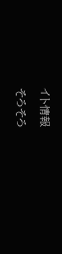イト情報

そろそろ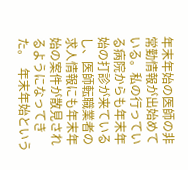年末年始の医師の非常勤情報が出始めている。私の行っている病院からも年末年始の打診が来ているし、医師転職業者の求人情報にも年末年始の案件が散見されるようになってきた。  年末年始という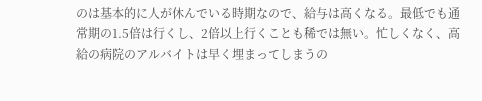のは基本的に人が休んでいる時期なので、給与は高くなる。最低でも通常期の1.5倍は行くし、2倍以上行くことも稀では無い。忙しくなく、高給の病院のアルバイトは早く埋まってしまうの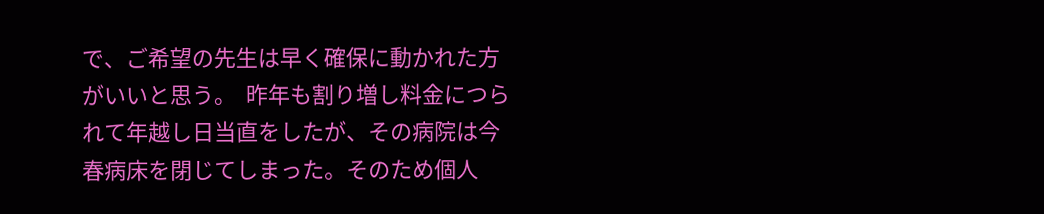で、ご希望の先生は早く確保に動かれた方がいいと思う。  昨年も割り増し料金につられて年越し日当直をしたが、その病院は今春病床を閉じてしまった。そのため個人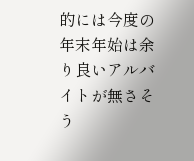的には今度の年末年始は余り良いアルバイトが無さそう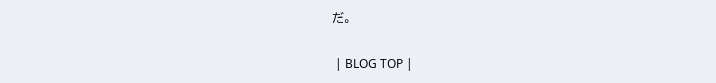だ。

 | BLOG TOP |